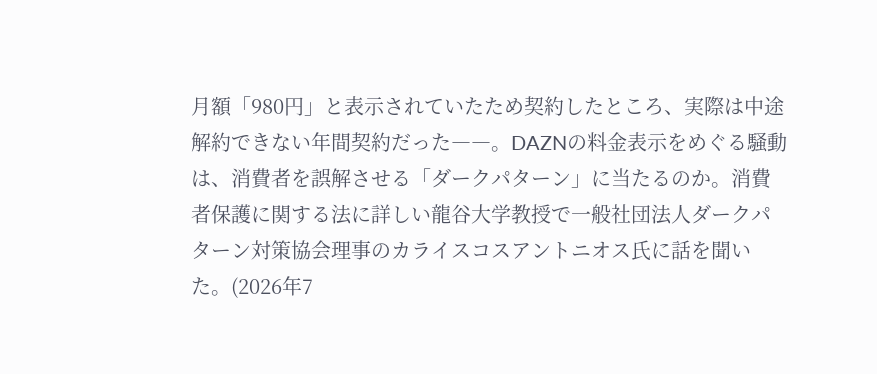月額「980円」と表示されていたため契約したところ、実際は中途解約できない年間契約だった――。DAZNの料金表示をめぐる騒動は、消費者を誤解させる「ダークパターン」に当たるのか。消費者保護に関する法に詳しい龍谷大学教授で一般社団法人ダークパターン対策協会理事のカライスコスアントニオス氏に話を聞いた。(2026年7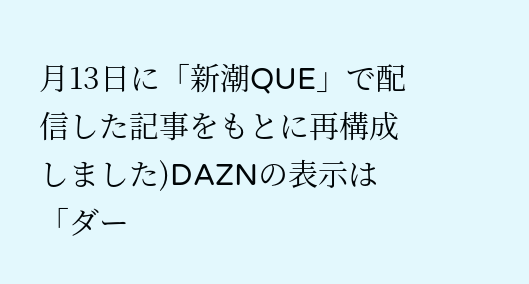月13日に「新潮QUE」で配信した記事をもとに再構成しました)DAZNの表示は「ダー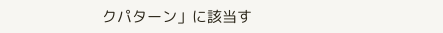クパターン」に該当す